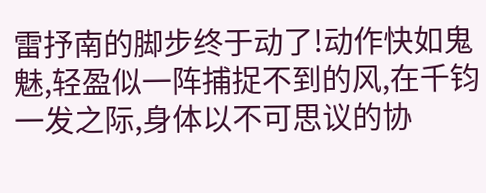雷抒南的脚步终于动了!动作快如鬼魅,轻盈似一阵捕捉不到的风,在千钧一发之际,身体以不可思议的协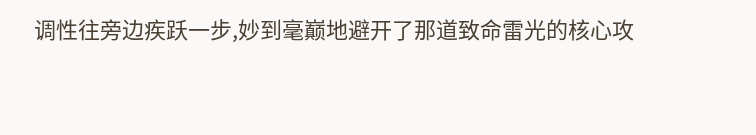调性往旁边疾跃一步,妙到毫巅地避开了那道致命雷光的核心攻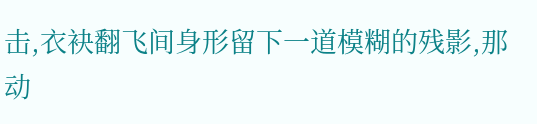击,衣袂翻飞间身形留下一道模糊的残影,那动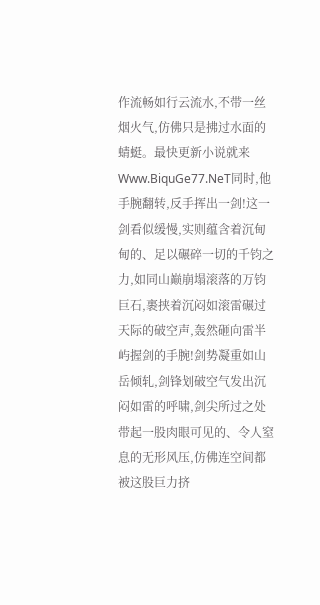作流畅如行云流水,不带一丝烟火气,仿佛只是拂过水面的蜻蜓。最快更新小说就来Www.BiquGe77.NeT同时,他手腕翻转,反手挥出一剑!这一剑看似缓慢,实则蕴含着沉甸甸的、足以碾碎一切的千钧之力,如同山巅崩塌滚落的万钧巨石,裹挟着沉闷如滚雷碾过天际的破空声,轰然砸向雷半屿握剑的手腕!剑势凝重如山岳倾轧,剑锋划破空气发出沉闷如雷的呼啸,剑尖所过之处带起一股肉眼可见的、令人窒息的无形风压,仿佛连空间都被这股巨力挤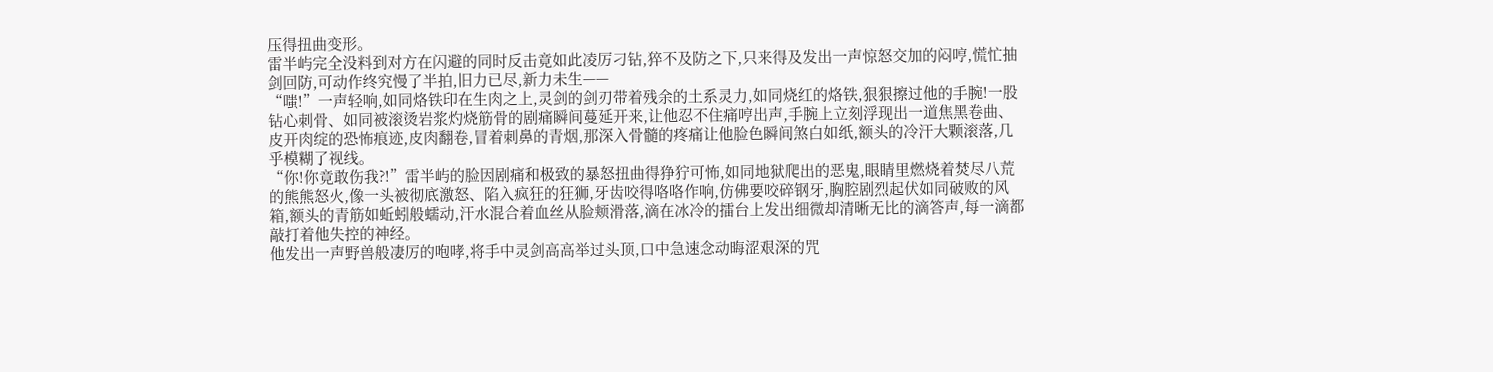压得扭曲变形。
雷半屿完全没料到对方在闪避的同时反击竟如此凌厉刁钻,猝不及防之下,只来得及发出一声惊怒交加的闷哼,慌忙抽剑回防,可动作终究慢了半拍,旧力已尽,新力未生——
“嗤!”一声轻响,如同烙铁印在生肉之上,灵剑的剑刃带着残余的土系灵力,如同烧红的烙铁,狠狠擦过他的手腕!一股钻心刺骨、如同被滚烫岩浆灼烧筋骨的剧痛瞬间蔓延开来,让他忍不住痛哼出声,手腕上立刻浮现出一道焦黑卷曲、皮开肉绽的恐怖痕迹,皮肉翻卷,冒着刺鼻的青烟,那深入骨髓的疼痛让他脸色瞬间煞白如纸,额头的冷汗大颗滚落,几乎模糊了视线。
“你!你竟敢伤我?!”雷半屿的脸因剧痛和极致的暴怒扭曲得狰狞可怖,如同地狱爬出的恶鬼,眼睛里燃烧着焚尽八荒的熊熊怒火,像一头被彻底激怒、陷入疯狂的狂狮,牙齿咬得咯咯作响,仿佛要咬碎钢牙,胸腔剧烈起伏如同破败的风箱,额头的青筋如蚯蚓般蠕动,汗水混合着血丝从脸颊滑落,滴在冰冷的擂台上发出细微却清晰无比的滴答声,每一滴都敲打着他失控的神经。
他发出一声野兽般凄厉的咆哮,将手中灵剑高高举过头顶,口中急速念动晦涩艰深的咒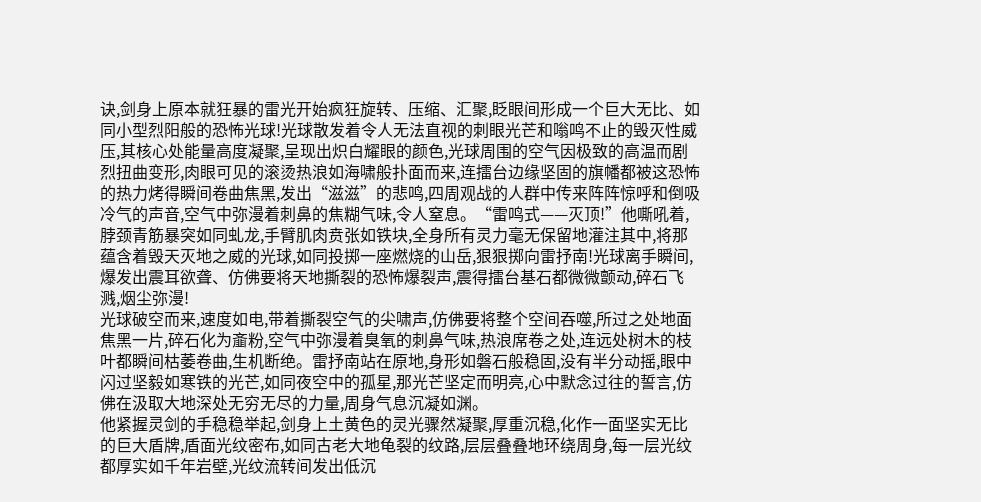诀,剑身上原本就狂暴的雷光开始疯狂旋转、压缩、汇聚,眨眼间形成一个巨大无比、如同小型烈阳般的恐怖光球!光球散发着令人无法直视的刺眼光芒和嗡鸣不止的毁灭性威压,其核心处能量高度凝聚,呈现出炽白耀眼的颜色,光球周围的空气因极致的高温而剧烈扭曲变形,肉眼可见的滚烫热浪如海啸般扑面而来,连擂台边缘坚固的旗幡都被这恐怖的热力烤得瞬间卷曲焦黑,发出“滋滋”的悲鸣,四周观战的人群中传来阵阵惊呼和倒吸冷气的声音,空气中弥漫着刺鼻的焦糊气味,令人窒息。“雷鸣式——灭顶!”他嘶吼着,脖颈青筋暴突如同虬龙,手臂肌肉贲张如铁块,全身所有灵力毫无保留地灌注其中,将那蕴含着毁天灭地之威的光球,如同投掷一座燃烧的山岳,狠狠掷向雷抒南!光球离手瞬间,爆发出震耳欲聋、仿佛要将天地撕裂的恐怖爆裂声,震得擂台基石都微微颤动,碎石飞溅,烟尘弥漫!
光球破空而来,速度如电,带着撕裂空气的尖啸声,仿佛要将整个空间吞噬,所过之处地面焦黑一片,碎石化为齑粉,空气中弥漫着臭氧的刺鼻气味,热浪席卷之处,连远处树木的枝叶都瞬间枯萎卷曲,生机断绝。雷抒南站在原地,身形如磐石般稳固,没有半分动摇,眼中闪过坚毅如寒铁的光芒,如同夜空中的孤星,那光芒坚定而明亮,心中默念过往的誓言,仿佛在汲取大地深处无穷无尽的力量,周身气息沉凝如渊。
他紧握灵剑的手稳稳举起,剑身上土黄色的灵光骤然凝聚,厚重沉稳,化作一面坚实无比的巨大盾牌,盾面光纹密布,如同古老大地龟裂的纹路,层层叠叠地环绕周身,每一层光纹都厚实如千年岩壁,光纹流转间发出低沉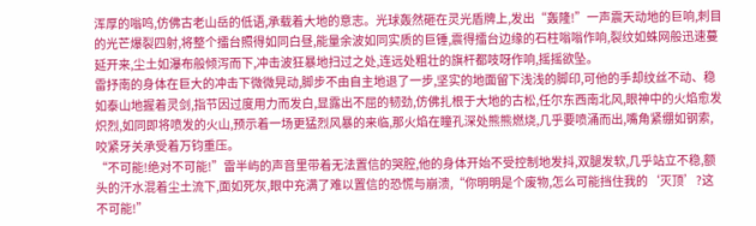浑厚的嗡鸣,仿佛古老山岳的低语,承载着大地的意志。光球轰然砸在灵光盾牌上,发出“轰隆!”一声震天动地的巨响,刺目的光芒爆裂四射,将整个擂台照得如同白昼,能量余波如同实质的巨锤,震得擂台边缘的石柱嗡嗡作响,裂纹如蛛网般迅速蔓延开来,尘土如瀑布般倾泻而下,冲击波狂暴地扫过之处,连远处粗壮的旗杆都吱呀作响,摇摇欲坠。
雷抒南的身体在巨大的冲击下微微晃动,脚步不由自主地退了一步,坚实的地面留下浅浅的脚印,可他的手却纹丝不动、稳如泰山地握着灵剑,指节因过度用力而发白,显露出不屈的韧劲,仿佛扎根于大地的古松,任尔东西南北风,眼神中的火焰愈发炽烈,如同即将喷发的火山,预示着一场更猛烈风暴的来临,那火焰在瞳孔深处熊熊燃烧,几乎要喷涌而出,嘴角紧绷如钢索,咬紧牙关承受着万钧重压。
“不可能!绝对不可能!”雷半屿的声音里带着无法置信的哭腔,他的身体开始不受控制地发抖,双腿发软,几乎站立不稳,额头的汗水混着尘土流下,面如死灰,眼中充满了难以置信的恐慌与崩溃,“你明明是个废物,怎么可能挡住我的‘灭顶’?这不可能!”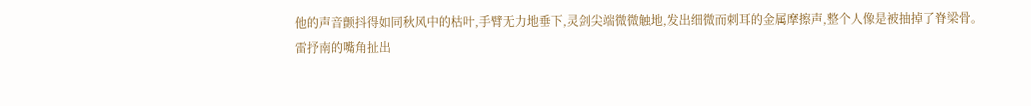他的声音颤抖得如同秋风中的枯叶,手臂无力地垂下,灵剑尖端微微触地,发出细微而刺耳的金属摩擦声,整个人像是被抽掉了脊梁骨。
雷抒南的嘴角扯出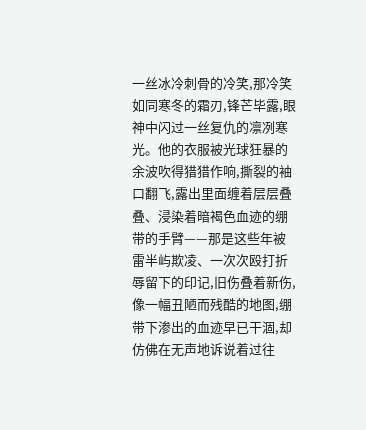一丝冰冷刺骨的冷笑,那冷笑如同寒冬的霜刃,锋芒毕露,眼神中闪过一丝复仇的凛冽寒光。他的衣服被光球狂暴的余波吹得猎猎作响,撕裂的袖口翻飞,露出里面缠着层层叠叠、浸染着暗褐色血迹的绷带的手臂——那是这些年被雷半屿欺凌、一次次殴打折辱留下的印记,旧伤叠着新伤,像一幅丑陋而残酷的地图,绷带下渗出的血迹早已干涸,却仿佛在无声地诉说着过往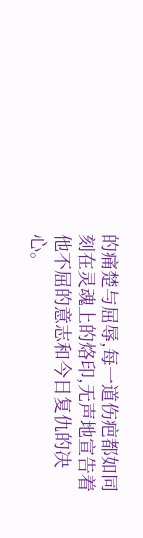的痛楚与屈辱,每一道伤疤都如同刻在灵魂上的烙印,无声地宣告着他不屈的意志和今日复仇的决心。